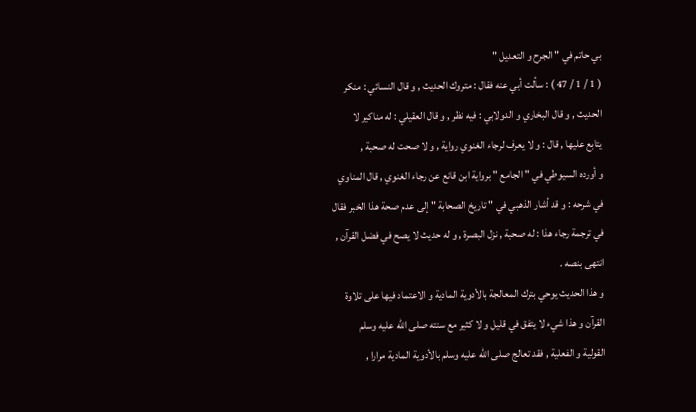بي حاتم في " الجرح و التعديل "
( 1 / 1 / 47 ) : سألت أبي عنه فقال : متروك الحديث , و قال النسائي : منكر
الحديث , و قال البخاري و الدولابي : فيه نظر , و قال العقيلي : له مناكير لا
يتابع عليها , قال : و لا يعرف لرجاء الغنوي رواية , و لا صحت له صحبة ,
و أورده السيوطي في " الجامع " برواية ابن قانع عن رجاء الغنوي , قال المناوي
في شرحه : و قد أشار الذهبي في " تاريخ الصحابة " إلى عدم صحة هذا الخبر فقال
في ترجمة رجاء هذا : له صحبة , نزل البصرة , و له حديث لا يصح في فضل القرآن ,
انتهى بنصه .
و هذا الحديث يوحي بترك المعالجة بالأدوية المادية و الاعتماد فيها على تلاوة
القرآن و هذا شيء لا يتفق في قليل و لا كثير مع سنته صلى الله عليه وسلم
القولية و الفعلية , فقد تعالج صلى الله عليه وسلم بالأدوية المادية مرارا ,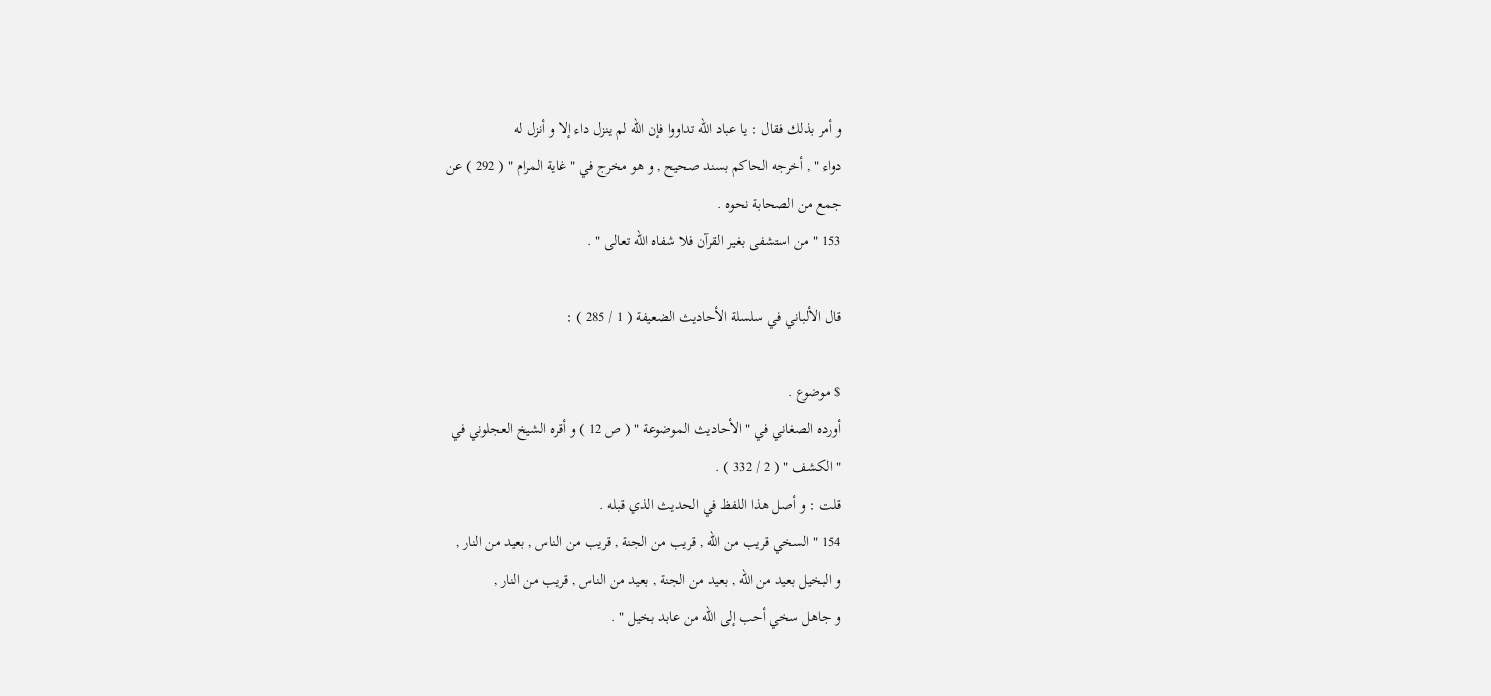و أمر بذلك فقال : يا عباد الله تداووا فإن الله لم ينزل داء إلا و أنزل له
دواء " , أخرجه الحاكم بسند صحيح , و هو مخرج في " غاية المرام " ( 292 ) عن
جمع من الصحابة نحوه .
153 " من استشفى بغير القرآن فلا شفاه الله تعالى " .

قال الألباني في سلسلة الأحاديث الضعيفة ( 1 / 285 ) :

$ موضوع .
أورده الصغاني في " الأحاديث الموضوعة " ( ص 12 ) و أقره الشيخ العجلوني في
" الكشف " ( 2 / 332 ) .
قلت : و أصل هذا اللفظ في الحديث الذي قبله .
154 " السخي قريب من الله , قريب من الجنة , قريب من الناس , بعيد من النار ,
و البخيل بعيد من الله , بعيد من الجنة , بعيد من الناس , قريب من النار ,
و جاهل سخي أحب إلى الله من عابد بخيل " .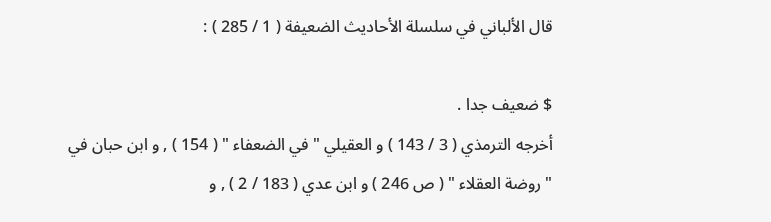قال الألباني في سلسلة الأحاديث الضعيفة ( 1 / 285 ) :

$ ضعيف جدا .
أخرجه الترمذي ( 3 / 143 ) و العقيلي " في الضعفاء " ( 154 ) , و ابن حبان في
" روضة العقلاء " ( ص 246 ) و ابن عدي ( 183 / 2 ) , و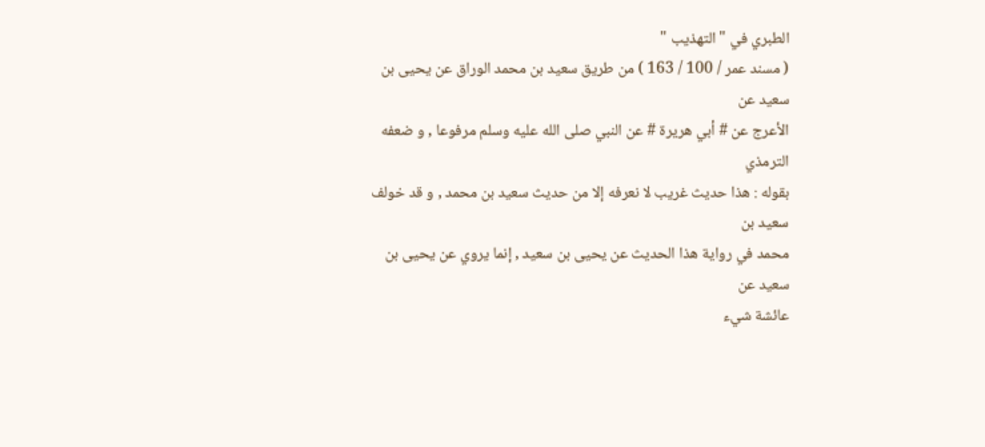الطبري في " التهذيب "
( مسند عمر / 100 / 163 ) من طريق سعيد بن محمد الوراق عن يحيى بن سعيد عن
الأعرج عن # أبي هريرة # عن النبي صلى الله عليه وسلم مرفوعا , و ضعفه الترمذي
بقوله : هذا حديث غريب لا نعرفه إلا من حديث سعيد بن محمد , و قد خولف سعيد بن
محمد في رواية هذا الحديث عن يحيى بن سعيد , إنما يروي عن يحيى بن سعيد عن
عائشة شيء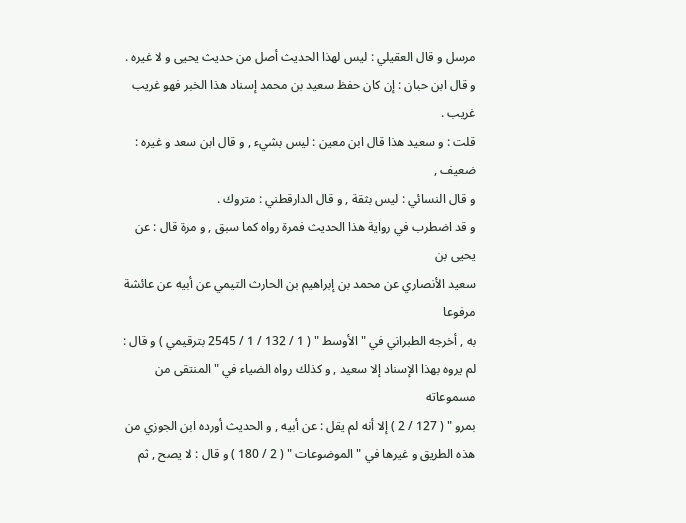مرسل و قال العقيلي : ليس لهذا الحديث أصل من حديث يحيى و لا غيره .
و قال ابن حبان : إن كان حفظ سعيد بن محمد إسناد هذا الخبر فهو غريب غريب .
قلت : و سعيد هذا قال ابن معين : ليس بشيء , و قال ابن سعد و غيره : ضعيف ,
و قال النسائي : ليس بثقة , و قال الدارقطني : متروك .
و قد اضطرب في رواية هذا الحديث فمرة رواه كما سبق , و مرة قال : عن يحيى بن
سعيد الأنصاري عن محمد بن إبراهيم بن الحارث التيمي عن أبيه عن عائشة مرفوعا
به , أخرجه الطبراني في " الأوسط " ( 1 / 132 / 1 / 2545 بترقيمي ) و قال :
لم يروه بهذا الإسناد إلا سعيد , و كذلك رواه الضياء في " المنتقى من مسموعاته
بمرو " ( 127 / 2 ) إلا أنه لم يقل : عن أبيه , و الحديث أورده ابن الجوزي من
هذه الطريق و غيرها في " الموضوعات " ( 2 / 180 ) و قال : لا يصح , ثم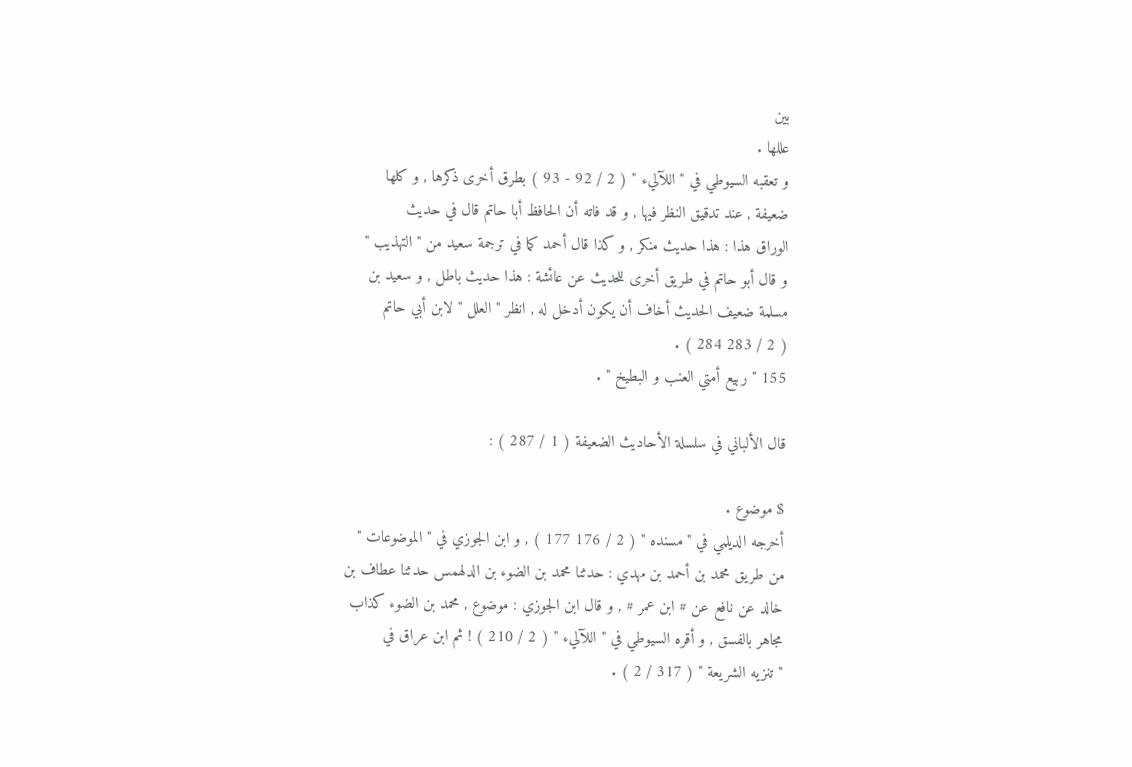بين
عللها .
و تعقبه السيوطي في " اللآليء " ( 2 / 92 - 93 ) بطرق أخرى ذكرها , و كلها
ضعيفة , عند تدقيق النظر فيها , و قد فاته أن الحافظ أبا حاتم قال في حديث
الوراق هذا : هذا حديث منكر , و كذا قال أحمد كما في ترجمة سعيد من " التهذيب "
و قال أبو حاتم في طريق أخرى للحديث عن عائشة : هذا حديث باطل , و سعيد بن
مسلمة ضعيف الحديث أخاف أن يكون أدخل له , انظر " العلل " لابن أبي حاتم
( 2 / 283 284 ) .
155 " ربيع أمتي العنب و البطيخ " .

قال الألباني في سلسلة الأحاديث الضعيفة ( 1 / 287 ) :

$ موضوع .
أخرجه الديلمي في " مسنده " ( 2 / 176 177 ) , و ابن الجوزي في " الموضوعات "
من طريق محمد بن أحمد بن مهدي : حدثنا محمد بن الضوء بن الدلهمس حدثنا عطاف بن
خالد عن نافع عن # ابن عمر # , و قال ابن الجوزي : موضوع , محمد بن الضوء كذاب
مجاهر بالفسق , و أقره السيوطي في " اللآليء " ( 2 / 210 ) ! ثم ابن عراق في
" تنزيه الشريعة " ( 317 / 2 ) .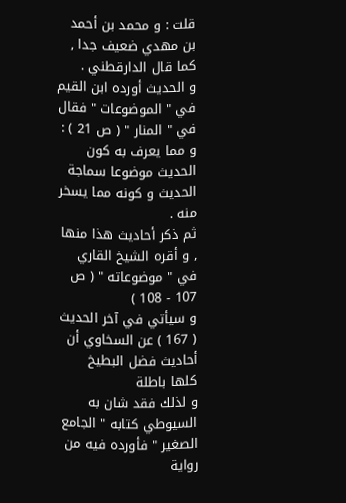قلت : و محمد بن أحمد بن مهدي ضعيف جدا , كما قال الدارقطني .
و الحديث أورده ابن القيم في " الموضوعات " فقال في " المنار " ( ص 21 ) :
و مما يعرف به كون الحديث موضوعا سماجة الحديث و كونه مما يسخر منه .
ثم ذكر أحاديث هذا منها , و أقره الشيخ القاري في " موضوعاته " ( ص 107 - 108 )
و سيأتي في آخر الحديث ( 167 ) عن السخاوي أن أحاديث فضل البطيخ كلها باطلة
و لذلك فقد شان به السيوطي كتابه " الجامع الصغير " فأورده فيه من رواية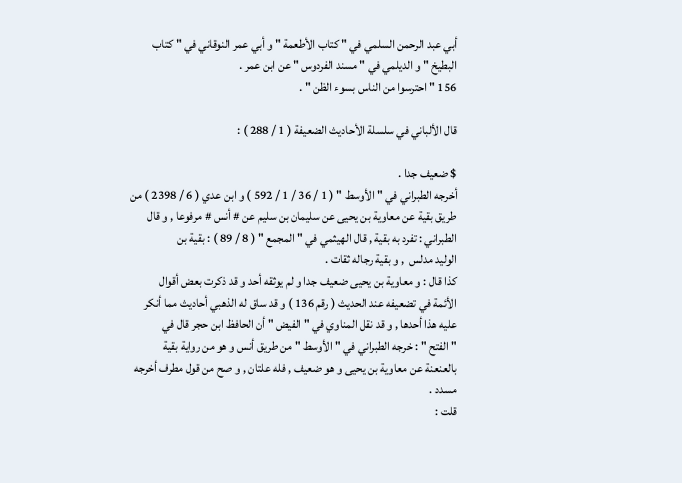أبي عبد الرحمن السلمي في " كتاب الأطعمة " و أبي عمر النوقاني في " كتاب
البطيخ " و الديلمي في " مسند الفردوس " عن ابن عمر .
156 " احترسوا من الناس بسوء الظن " .

قال الألباني في سلسلة الأحاديث الضعيفة ( 1 / 288 ) :

$ ضعيف جدا .
أخرجه الطبراني في " الأوسط " ( 1 / 36 / 1 / 592 ) و ابن عدي ( 6 / 2398 ) من
طريق بقية عن معاوية بن يحيى عن سليمان بن سليم عن # أنس # مرفوعا , و قال
الطبراني : تفرد به بقية , قال الهيثمي في " المجمع " ( 8 / 89 ) : بقية بن
الوليد مدلس  , و بقية رجاله ثقات .
كذا قال : و معاوية بن يحيى ضعيف جدا و لم يوثقه أحد و قد ذكرت بعض أقوال
الأئمة في تضعيفه عند الحديث ( رقم 136 ) و قد ساق له الذهبي أحاديث مما أنكر
عليه هذا أحدها , و قد نقل المناوي في " الفيض " أن الحافظ ابن حجر قال في
" الفتح " : خرجه الطبراني في " الأوسط " من طريق أنس و هو من رواية بقية
بالعنعنة عن معاوية بن يحيى و هو ضعيف , فله علتان , و صح من قول مطرف أخرجه
مسدد .
قلت :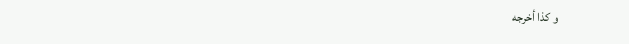و كذا أخرجه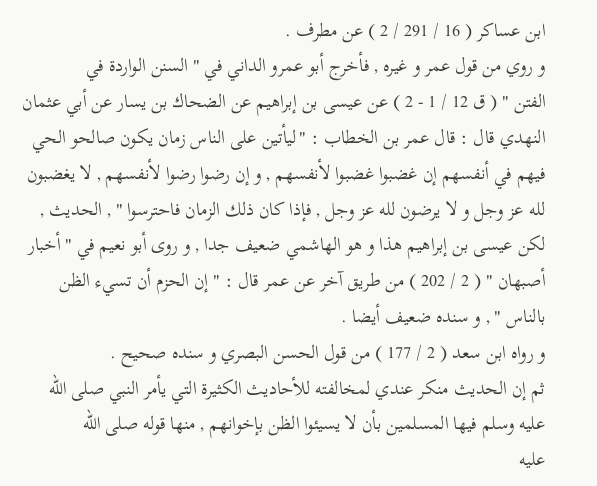ابن عساكر ( 16 / 291 / 2 ) عن مطرف .
و روي من قول عمر و غيره , فأخرج أبو عمرو الداني في " السنن الواردة في
الفتن " ( ق 12 / 1 - 2 ) عن عيسى بن إبراهيم عن الضحاك بن يسار عن أبي عثمان
النهدي قال : قال عمر بن الخطاب : "ليأتين على الناس زمان يكون صالحو الحي
فيهم في أنفسهم إن غضبوا غضبوا لأنفسهم , و إن رضوا رضوا لأنفسهم , لا يغضبون
لله عز وجل و لا يرضون لله عز وجل , فإذا كان ذلك الزمان فاحترسوا " , الحديث ,
لكن عيسى بن إبراهيم هذا و هو الهاشمي ضعيف جدا , و روى أبو نعيم في " أخبار
أصبهان " ( 2 / 202 ) من طريق آخر عن عمر قال : " إن الحزم أن تسيء الظن
بالناس " , و سنده ضعيف أيضا .
و رواه ابن سعد ( 2 / 177 ) من قول الحسن البصري و سنده صحيح .
ثم إن الحديث منكر عندي لمخالفته للأحاديث الكثيرة التي يأمر النبي صلى الله
عليه وسلم فيها المسلمين بأن لا يسيئوا الظن بإخوانهم , منها قوله صلى الله
عليه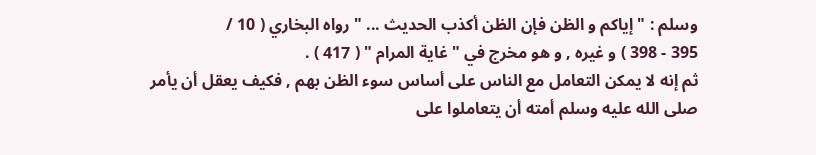وسلم : " إياكم و الظن فإن الظن أكذب الحديث ... " رواه البخاري ( 10 /
395 - 398 ) و غيره , و هو مخرج في " غاية المرام " ( 417 ) .
ثم إنه لا يمكن التعامل مع الناس على أساس سوء الظن بهم , فكيف يعقل أن يأمر
صلى الله عليه وسلم أمته أن يتعاملوا على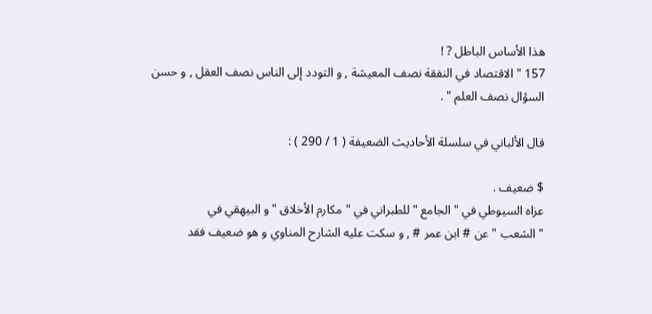هذا الأساس الباطل ? !
157 " الاقتصاد في النفقة نصف المعيشة , و التودد إلى الناس نصف العقل , و حسن
السؤال نصف العلم " .

قال الألباني في سلسلة الأحاديث الضعيفة ( 1 / 290 ) :

$ ضعيف .
عزاه السيوطي في " الجامع " للطبراني في " مكارم الأخلاق " و البيهقي في
" الشعب " عن # ابن عمر # , و سكت عليه الشارح المناوي و هو ضعيف فقد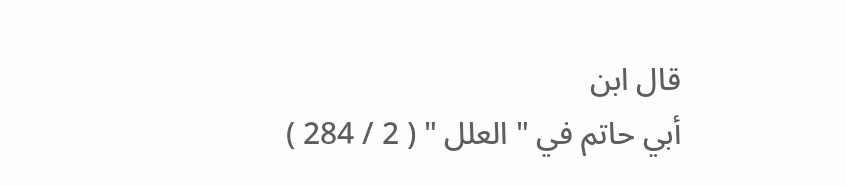قال ابن
أبي حاتم في " العلل " ( 2 / 284 )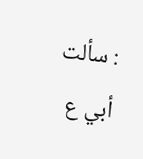: سألت أبي ع